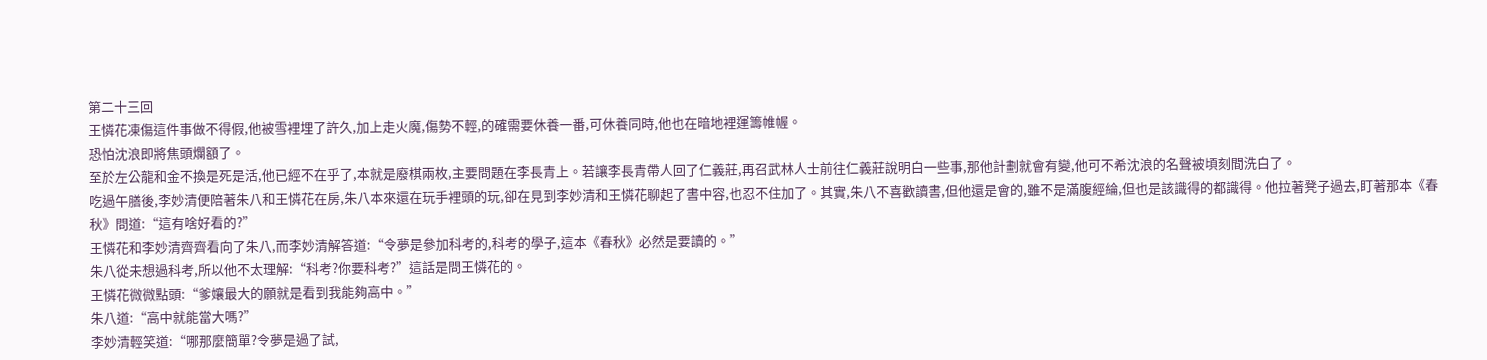第二十三回
王憐花凍傷這件事做不得假,他被雪裡埋了許久,加上走火魔,傷勢不輕,的確需要休養一番,可休養同時,他也在暗地裡運籌帷幄。
恐怕沈浪即將焦頭爛額了。
至於左公龍和金不換是死是活,他已經不在乎了,本就是廢棋兩枚,主要問題在李長青上。若讓李長青帶人回了仁義莊,再召武林人士前往仁義莊說明白一些事,那他計劃就會有變,他可不希沈浪的名聲被頃刻間洗白了。
吃過午膳後,李妙清便陪著朱八和王憐花在房,朱八本來還在玩手裡頭的玩,卻在見到李妙清和王憐花聊起了書中容,也忍不住加了。其實,朱八不喜歡讀書,但他還是會的,雖不是滿腹經綸,但也是該識得的都識得。他拉著凳子過去,盯著那本《春秋》問道:“這有啥好看的?”
王憐花和李妙清齊齊看向了朱八,而李妙清解答道:“令夢是參加科考的,科考的學子,這本《春秋》必然是要讀的。”
朱八從未想過科考,所以他不太理解:“科考?你要科考?”這話是問王憐花的。
王憐花微微點頭:“爹孃最大的願就是看到我能夠高中。”
朱八道:“高中就能當大嗎?”
李妙清輕笑道:“哪那麼簡單?令夢是過了試,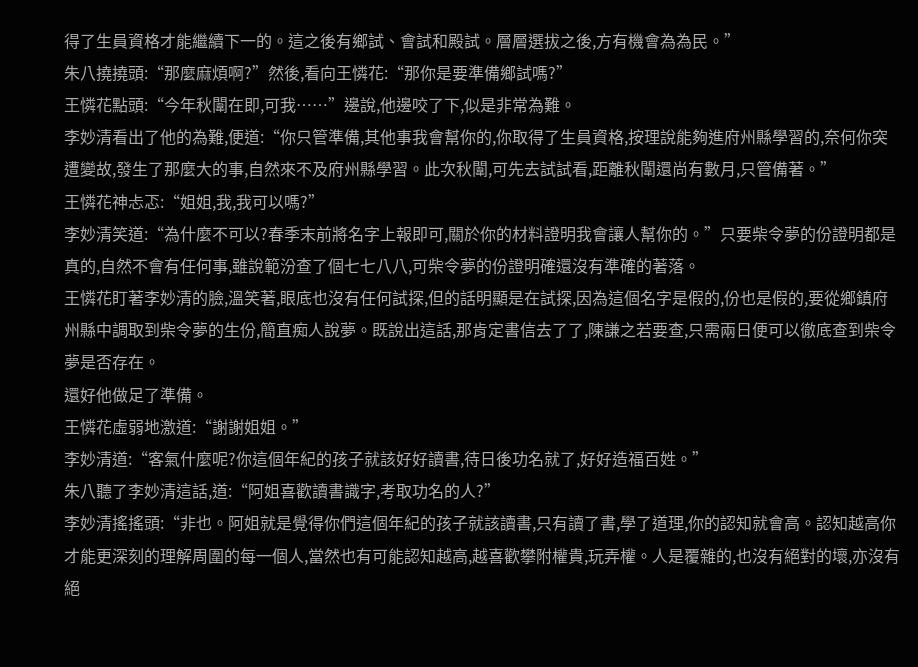得了生員資格才能繼續下一的。這之後有鄉試、會試和殿試。層層選拔之後,方有機會為為民。”
朱八撓撓頭:“那麼麻煩啊?”然後,看向王憐花:“那你是要準備鄉試嗎?”
王憐花點頭:“今年秋闈在即,可我……”邊說,他邊咬了下,似是非常為難。
李妙清看出了他的為難,便道:“你只管準備,其他事我會幫你的,你取得了生員資格,按理說能夠進府州縣學習的,奈何你突遭變故,發生了那麼大的事,自然來不及府州縣學習。此次秋闈,可先去試試看,距離秋闈還尚有數月,只管備著。”
王憐花神忐忑:“姐姐,我,我可以嗎?”
李妙清笑道:“為什麼不可以?春季末前將名字上報即可,關於你的材料證明我會讓人幫你的。”只要柴令夢的份證明都是真的,自然不會有任何事,雖說範汾查了個七七八八,可柴令夢的份證明確還沒有準確的著落。
王憐花盯著李妙清的臉,溫笑著,眼底也沒有任何試探,但的話明顯是在試探,因為這個名字是假的,份也是假的,要從鄉鎮府州縣中調取到柴令夢的生份,簡直痴人說夢。既說出這話,那肯定書信去了了,陳謙之若要查,只需兩日便可以徹底查到柴令夢是否存在。
還好他做足了準備。
王憐花虛弱地激道:“謝謝姐姐。”
李妙清道:“客氣什麼呢?你這個年紀的孩子就該好好讀書,待日後功名就了,好好造福百姓。”
朱八聽了李妙清這話,道:“阿姐喜歡讀書識字,考取功名的人?”
李妙清搖搖頭:“非也。阿姐就是覺得你們這個年紀的孩子就該讀書,只有讀了書,學了道理,你的認知就會高。認知越高你才能更深刻的理解周圍的每一個人,當然也有可能認知越高,越喜歡攀附權貴,玩弄權。人是覆雜的,也沒有絕對的壞,亦沒有絕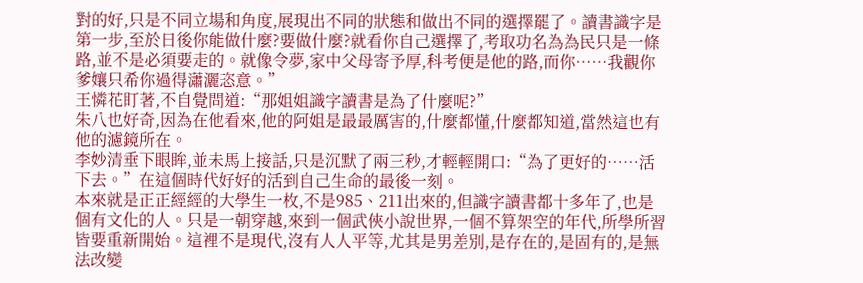對的好,只是不同立場和角度,展現出不同的狀態和做出不同的選擇罷了。讀書識字是第一步,至於日後你能做什麼?要做什麼?就看你自己選擇了,考取功名為為民只是一條路,並不是必須要走的。就像令夢,家中父母寄予厚,科考便是他的路,而你……我觀你爹孃只希你過得瀟灑恣意。”
王憐花盯著,不自覺問道:“那姐姐識字讀書是為了什麼呢?”
朱八也好奇,因為在他看來,他的阿姐是最最厲害的,什麼都懂,什麼都知道,當然這也有他的濾鏡所在。
李妙清垂下眼眸,並未馬上接話,只是沉默了兩三秒,才輕輕開口:“為了更好的……活下去。”在這個時代好好的活到自己生命的最後一刻。
本來就是正正經經的大學生一枚,不是985、211出來的,但識字讀書都十多年了,也是個有文化的人。只是一朝穿越,來到一個武俠小說世界,一個不算架空的年代,所學所習皆要重新開始。這裡不是現代,沒有人人平等,尤其是男差別,是存在的,是固有的,是無法改變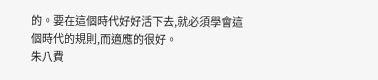的。要在這個時代好好活下去,就必須學會這個時代的規則,而適應的很好。
朱八費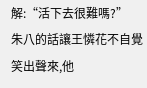解:“活下去很難嗎?”
朱八的話讓王憐花不自覺笑出聲來,他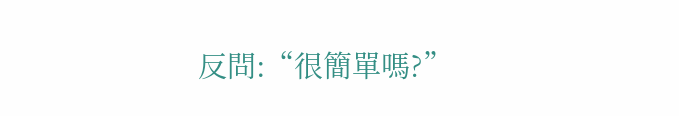反問:“很簡單嗎?”